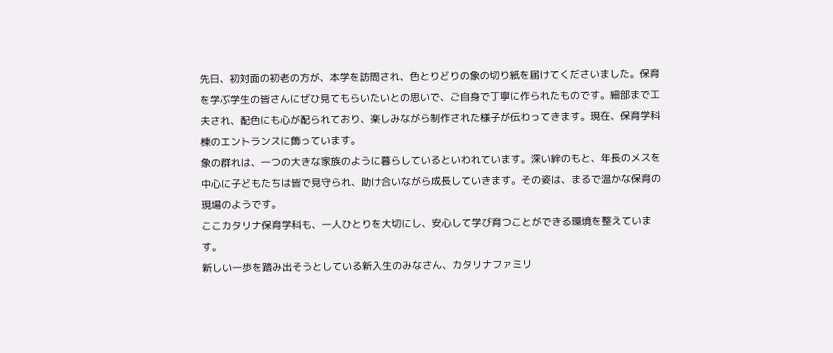先日、初対面の初老の方が、本学を訪問され、色とりどりの象の切り紙を届けてくださいました。保育を学ぶ学生の皆さんにぜひ見てもらいたいとの思いで、ご自身で丁寧に作られたものです。細部まで工夫され、配色にも心が配られており、楽しみながら制作された様子が伝わってきます。現在、保育学科棟のエントランスに飾っています。
象の群れは、一つの大きな家族のように暮らしているといわれています。深い絆のもと、年長のメスを中心に子どもたちは皆で見守られ、助け合いながら成長していきます。その姿は、まるで温かな保育の現場のようです。
ここカタリナ保育学科も、一人ひとりを大切にし、安心して学び育つことができる環境を整えています。
新しい一歩を踏み出そうとしている新入生のみなさん、カタリナファミリ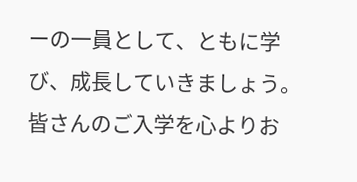ーの一員として、ともに学び、成長していきましょう。皆さんのご入学を心よりお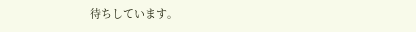待ちしています。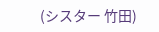(シスター 竹田)